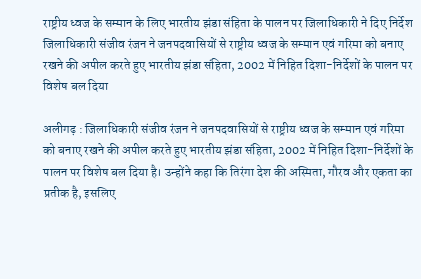राष्ट्रीय ध्वज के सम्मान के लिए भारतीय झंडा संहिता के पालन पर जिलाधिकारी ने दिए निर्देश
जिलाधिकारी संजीव रंजन ने जनपदवासियों से राष्ट्रीय ध्वज के सम्मान एवं गरिमा को बनाए रखने की अपील करते हुए भारतीय झंडा संहिता, 2002 में निहित दिशा-निर्देशों के पालन पर विशेष बल दिया

अलीगढ़ : जिलाधिकारी संजीव रंजन ने जनपदवासियों से राष्ट्रीय ध्वज के सम्मान एवं गरिमा को बनाए रखने की अपील करते हुए भारतीय झंडा संहिता, 2002 में निहित दिशा-निर्देशों के पालन पर विशेष बल दिया है। उन्होंने कहा कि तिरंगा देश की अस्मिता, गौरव और एकता का प्रतीक है, इसलिए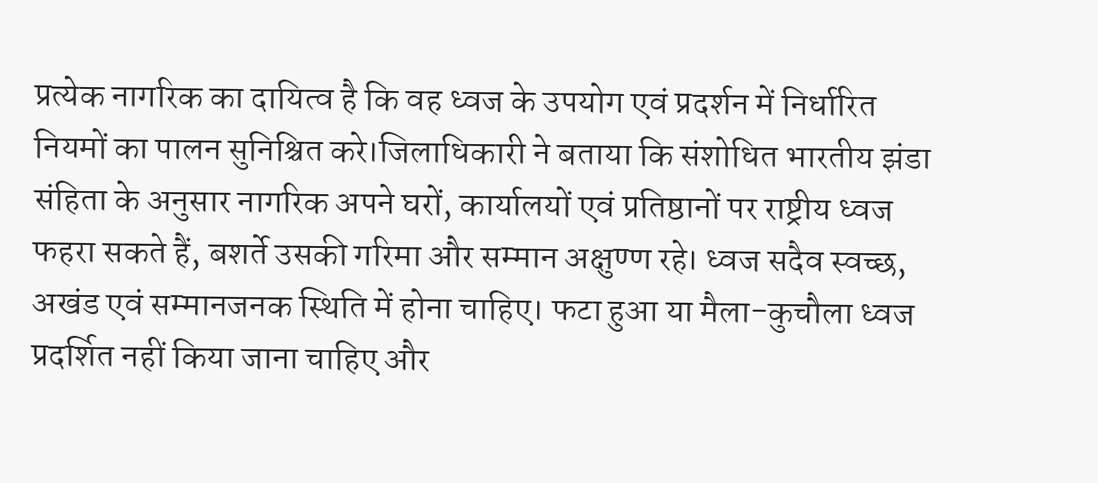प्रत्येक नागरिक का दायित्व है कि वह ध्वज के उपयोग एवं प्रदर्शन में निर्धारित नियमों का पालन सुनिश्चित करे।जिलाधिकारी ने बताया कि संशोधित भारतीय झंडा संहिता के अनुसार नागरिक अपने घरों, कार्यालयों एवं प्रतिष्ठानों पर राष्ट्रीय ध्वज फहरा सकते हैं, बशर्ते उसकी गरिमा और सम्मान अक्षुण्ण रहे। ध्वज सदैव स्वच्छ, अखंड एवं सम्मानजनक स्थिति में होना चाहिए। फटा हुआ या मैला-कुचौला ध्वज प्रदर्शित नहीं किया जाना चाहिए और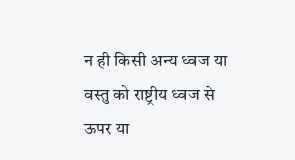न ही किसी अन्य ध्वज या वस्तु को राष्ट्रीय ध्वज से ऊपर या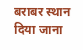बराबर स्थान दिया जाना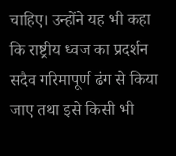चाहिए। उन्होंने यह भी कहा कि राष्ट्रीय ध्वज का प्रदर्शन सदैव गरिमापूर्ण ढंग से किया जाए तथा इसे किसी भी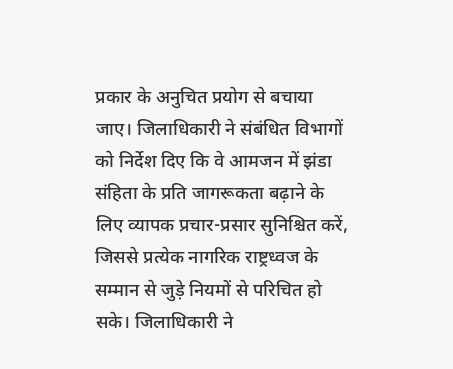प्रकार के अनुचित प्रयोग से बचाया जाए। जिलाधिकारी ने संबंधित विभागों को निर्देश दिए कि वे आमजन में झंडा संहिता के प्रति जागरूकता बढ़ाने के लिए व्यापक प्रचार-प्रसार सुनिश्चित करें, जिससे प्रत्येक नागरिक राष्ट्रध्वज के सम्मान से जुड़े नियमों से परिचित हो सके। जिलाधिकारी ने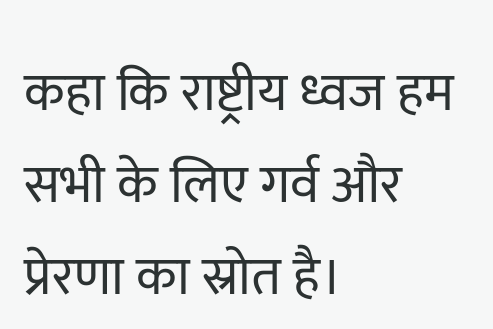कहा कि राष्ट्रीय ध्वज हम सभी के लिए गर्व और प्रेरणा का स्रोत है।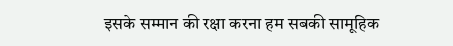इसके सम्मान की रक्षा करना हम सबकी सामूहिक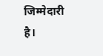जिम्मेदारी है।